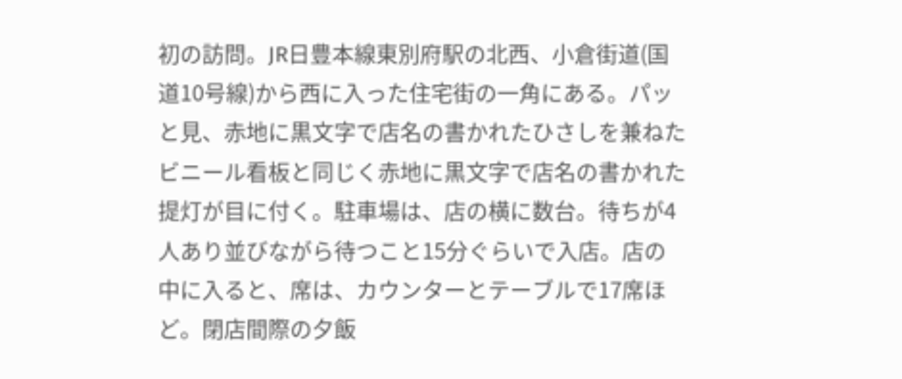初の訪問。JR日豊本線東別府駅の北西、小倉街道(国道10号線)から西に入った住宅街の一角にある。パッと見、赤地に黒文字で店名の書かれたひさしを兼ねたビニール看板と同じく赤地に黒文字で店名の書かれた提灯が目に付く。駐車場は、店の横に数台。待ちが4人あり並びながら待つこと15分ぐらいで入店。店の中に入ると、席は、カウンターとテーブルで17席ほど。閉店間際の夕飯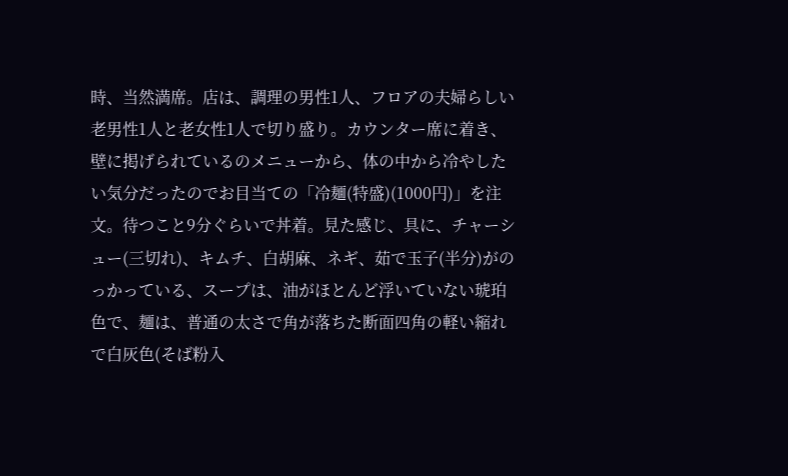時、当然満席。店は、調理の男性1人、フロアの夫婦らしい老男性1人と老女性1人で切り盛り。カウンター席に着き、壁に掲げられているのメニューから、体の中から冷やしたい気分だったのでお目当ての「冷麺(特盛)(1000円)」を注文。待つこと9分ぐらいで丼着。見た感じ、具に、チャーシュー(三切れ)、キムチ、白胡麻、ネギ、茹で玉子(半分)がのっかっている、スープは、油がほとんど浮いていない琥珀色で、麺は、普通の太さで角が落ちた断面四角の軽い縮れで白灰色(そば粉入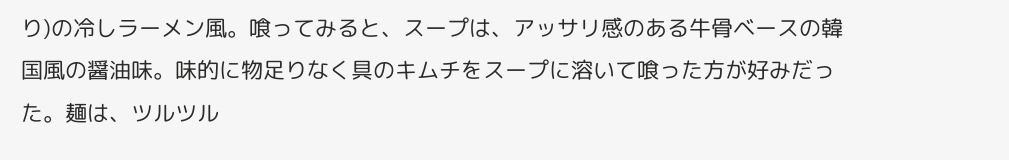り)の冷しラーメン風。喰ってみると、スープは、アッサリ感のある牛骨ベースの韓国風の醤油味。味的に物足りなく具のキムチをスープに溶いて喰った方が好みだった。麺は、ツルツル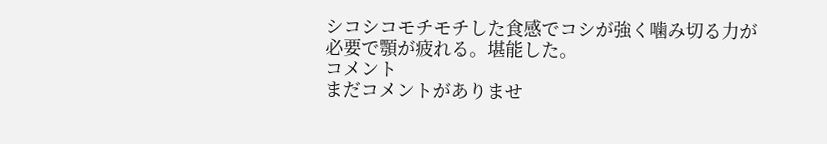シコシコモチモチした食感でコシが強く噛み切る力が必要で顎が疲れる。堪能した。
コメント
まだコメントがありませ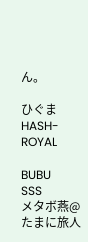ん。

ひぐま
HASH-ROYAL

BUBU
SSS
メタボ燕@たまに旅人